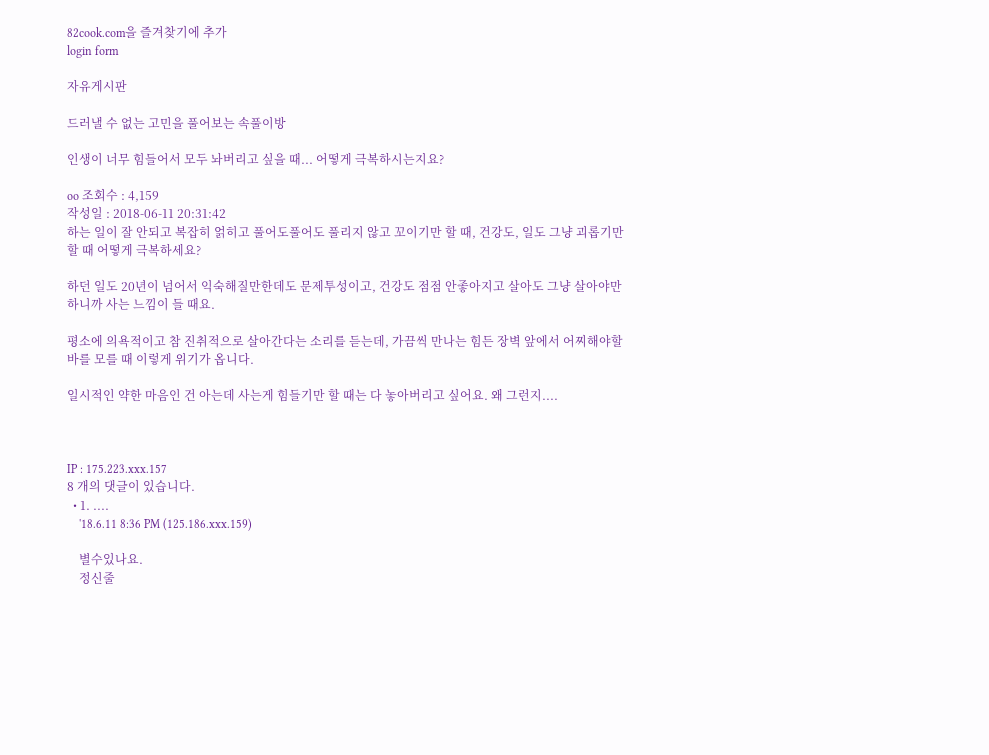82cook.com을 즐겨찾기에 추가
login form

자유게시판

드러낼 수 없는 고민을 풀어보는 속풀이방

인생이 너무 힘들어서 모두 놔버리고 싶을 때... 어떻게 극복하시는지요?

oo 조회수 : 4,159
작성일 : 2018-06-11 20:31:42
하는 일이 잘 안되고 복잡히 얽히고 풀어도풀어도 풀리지 않고 꼬이기만 할 때, 건강도, 일도 그냥 괴롭기만 할 때 어떻게 극복하세요?

하던 일도 20년이 넘어서 익숙해질만한데도 문제투성이고, 건강도 점점 안좋아지고 살아도 그냥 살아야만 하니까 사는 느낌이 들 때요.

평소에 의욕적이고 참 진취적으로 살아간다는 소리를 듣는데, 가끔씩 만나는 힘든 장벽 앞에서 어찌해야할바를 모를 때 이렇게 위기가 옵니다.

일시적인 약한 마음인 건 아는데 사는게 힘들기만 할 때는 다 놓아버리고 싶어요. 왜 그런지....



IP : 175.223.xxx.157
8 개의 댓글이 있습니다.
  • 1. ....
    '18.6.11 8:36 PM (125.186.xxx.159)

    별수있나요.
    정신줄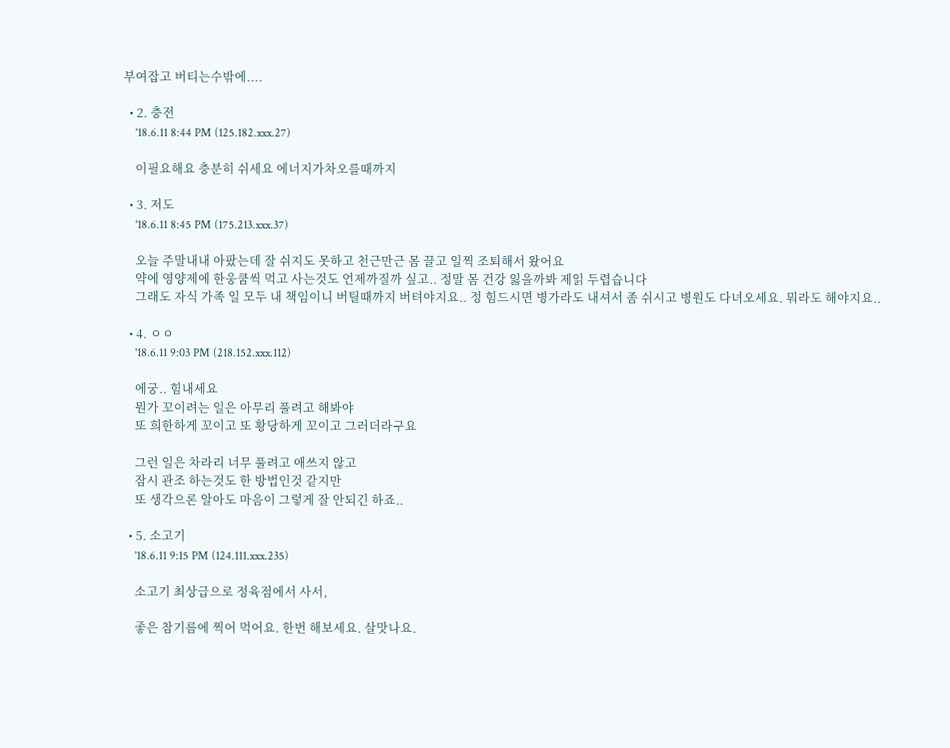부여잡고 버티는수밖에....

  • 2. 충전
    '18.6.11 8:44 PM (125.182.xxx.27)

    이필요해요 충분히 쉬세요 에너지가차오를때까지

  • 3. 저도
    '18.6.11 8:45 PM (175.213.xxx.37)

    오늘 주말내내 아팠는데 잘 쉬지도 못하고 천근만근 몸 끌고 일찍 조퇴해서 왔어요
    약에 영양제에 한웅쿰씩 먹고 사는것도 언제까질까 싶고.. 정말 몸 건강 잃을까봐 제읽 두렵습니다
    그래도 자식 가족 일 모두 내 책임이니 버틸때까지 버텨야지요.. 정 힘드시면 병가라도 내셔서 좀 쉬시고 병원도 다녀오세요. 뭐라도 해야지요..

  • 4. ㅇㅇ
    '18.6.11 9:03 PM (218.152.xxx.112)

    에궁.. 힘내세요
    뭔가 꼬이려는 일은 아무리 풀려고 해봐야
    또 희한하게 꼬이고 또 황당하게 꼬이고 그러더라구요

    그런 일은 차라리 너무 풀려고 애쓰지 않고
    잠시 관조 하는것도 한 방법인것 같지만
    또 생각으론 알아도 마음이 그렇게 잘 안되긴 하죠..

  • 5. 소고기
    '18.6.11 9:15 PM (124.111.xxx.235)

    소고기 최상급으로 정육점에서 사서,

    좋은 참기름에 찍어 먹어요. 한번 해보세요. 살맛나요.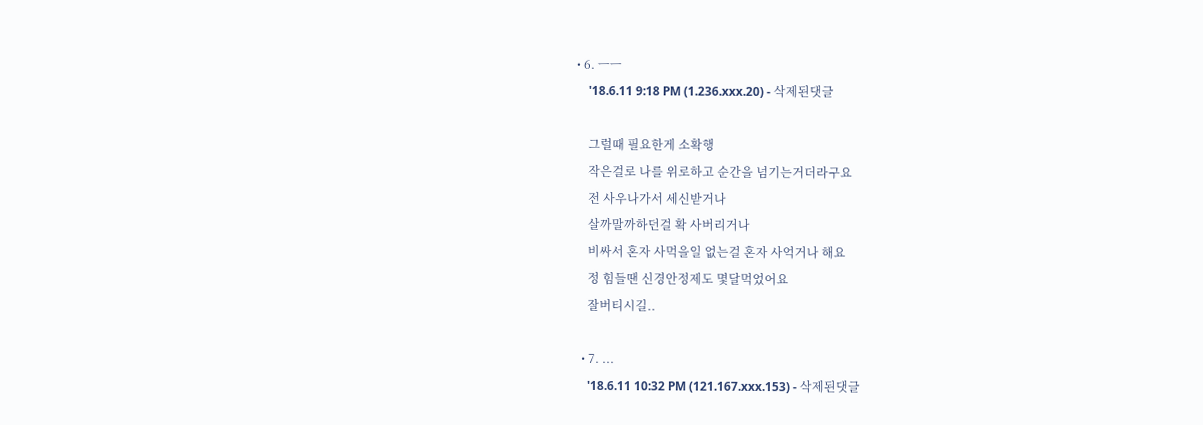• 6. ㅡㅡ
    '18.6.11 9:18 PM (1.236.xxx.20) - 삭제된댓글

    그럴때 필요한게 소확행
    작은걸로 나를 위로하고 순간을 넘기는거더라구요
    전 사우나가서 세신받거나
    살까말까하던걸 확 사버리거나
    비싸서 혼자 사먹을일 없는걸 혼자 사억거나 해요
    정 힘들땐 신경안정제도 몇달먹었어요
    잘버티시길..

  • 7. ...
    '18.6.11 10:32 PM (121.167.xxx.153) - 삭제된댓글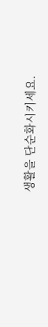생활을 단순화시키세요.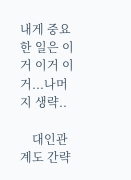내게 중요한 일은 이거 이거 이거...나머지 생략..

    대인관계도 간략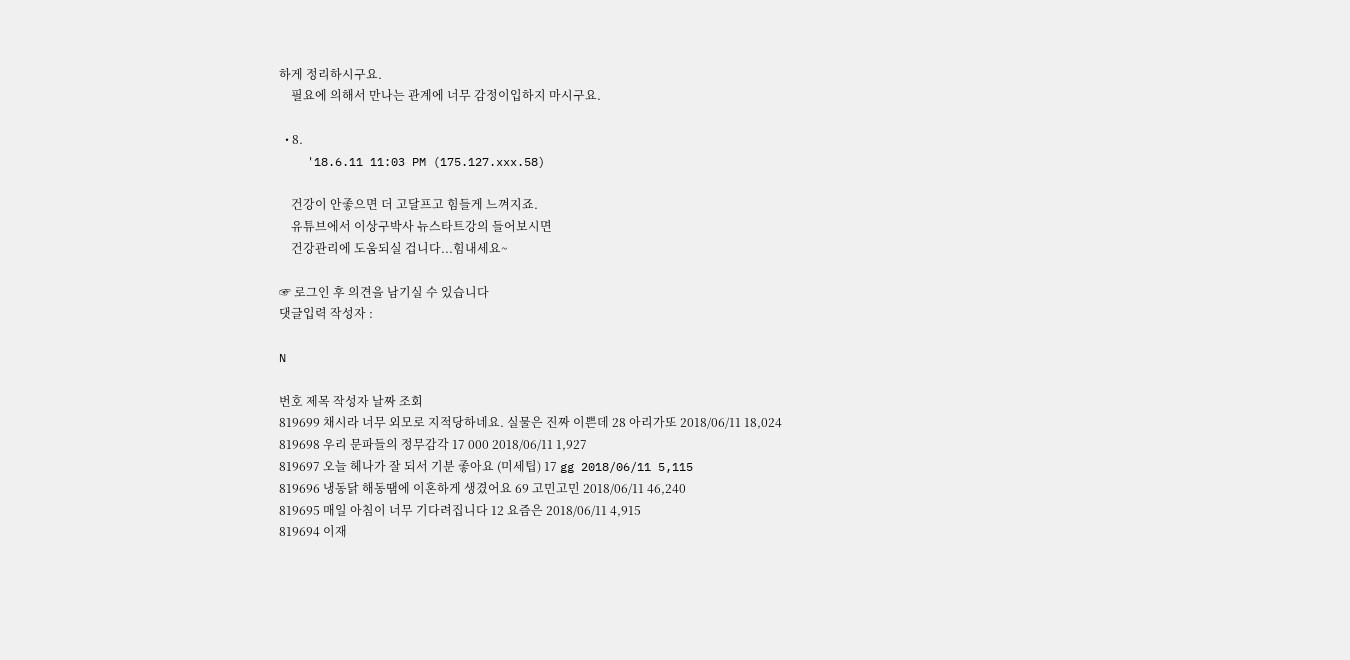하게 정리하시구요.
    필요에 의해서 만나는 관계에 너무 감정이입하지 마시구요.

  • 8.
    '18.6.11 11:03 PM (175.127.xxx.58)

    건강이 안좋으면 더 고달프고 힘들게 느껴지죠.
    유튜브에서 이상구박사 뉴스타트강의 들어보시면
    건강관리에 도움되실 겁니다...힘내세요~

☞ 로그인 후 의견을 남기실 수 있습니다
댓글입력 작성자 :

N

번호 제목 작성자 날짜 조회
819699 채시라 너무 외모로 지적당하네요. 실물은 진짜 이쁜데 28 아리가또 2018/06/11 18,024
819698 우리 문파들의 정무감각 17 000 2018/06/11 1,927
819697 오늘 헤나가 잘 되서 기분 좋아요 (미세팁) 17 gg 2018/06/11 5,115
819696 냉동닭 해동땜에 이혼하게 생겼어요 69 고민고민 2018/06/11 46,240
819695 매일 아침이 너무 기다려집니다 12 요즘은 2018/06/11 4,915
819694 이재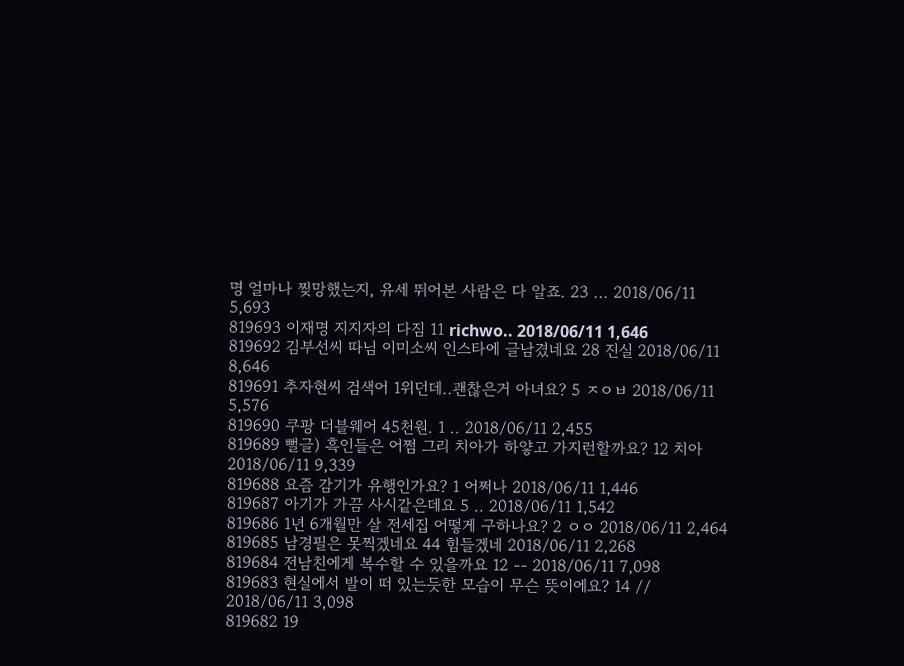명 얼마나 찢망했는지, 유세 뛰어본 사람은 다 알죠. 23 ... 2018/06/11 5,693
819693 이재명 지지자의 다짐 11 richwo.. 2018/06/11 1,646
819692 김부선씨 따님 이미소씨 인스타에 글남겼네요 28 진실 2018/06/11 8,646
819691 추자현씨 검색어 1위던데..괜찮은거 아녀요? 5 ㅈㅇㅂ 2018/06/11 5,576
819690 쿠팡 더블웨어 45천원. 1 .. 2018/06/11 2,455
819689 뻘글) 흑인들은 어쩜 그리 치아가 하얗고 가지런할까요? 12 치아 2018/06/11 9,339
819688 요즘 감기가 유행인가요? 1 어쩌나 2018/06/11 1,446
819687 아기가 가끔 사시같은데요 5 .. 2018/06/11 1,542
819686 1년 6개월만 살 전세집 어떻게 구하나요? 2 ㅇㅇ 2018/06/11 2,464
819685 남경필은 못찍겠네요 44 힘들겠네 2018/06/11 2,268
819684 전남친에게 복수할 수 있을까요 12 -- 2018/06/11 7,098
819683 현실에서 발이 떠 있는듯한 모습이 무슨 뜻이에요? 14 // 2018/06/11 3,098
819682 19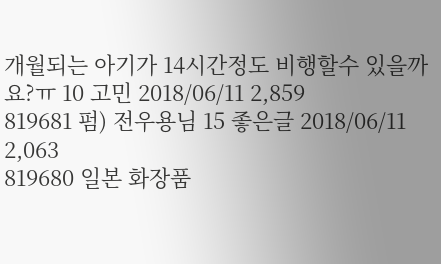개월되는 아기가 14시간정도 비행할수 있을까요?ㅠ 10 고민 2018/06/11 2,859
819681 펌) 전우용님 15 좋은글 2018/06/11 2,063
819680 일본 화장품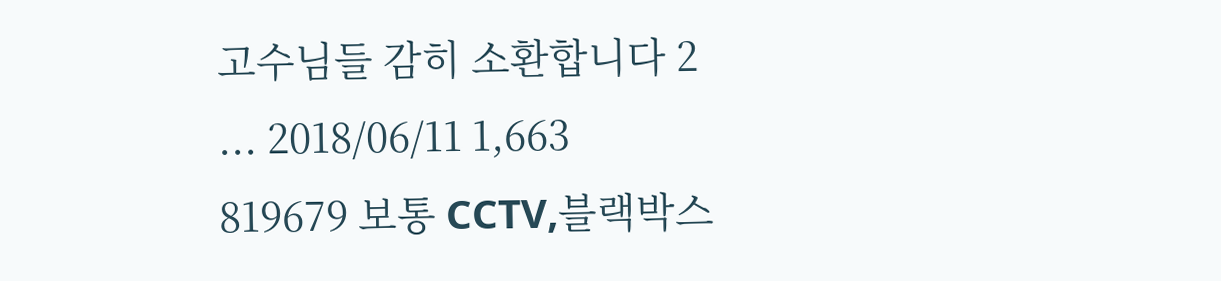고수님들 감히 소환합니다 2 ... 2018/06/11 1,663
819679 보통 CCTV,블랙박스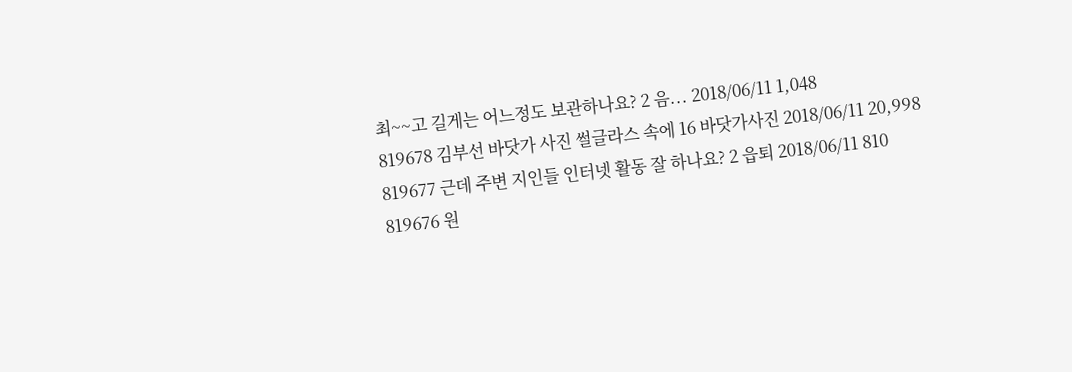최~~고 길게는 어느정도 보관하나요? 2 음... 2018/06/11 1,048
819678 김부선 바닷가 사진 썰글라스 속에 16 바닷가사진 2018/06/11 20,998
819677 근데 주변 지인들 인터넷 활동 잘 하나요? 2 읍퇴 2018/06/11 810
819676 원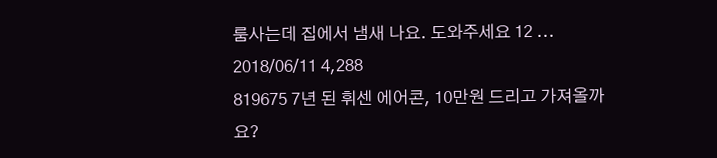룸사는데 집에서 냄새 나요. 도와주세요 12 ... 2018/06/11 4,288
819675 7년 된 휘센 에어콘, 10만원 드리고 가져올까요?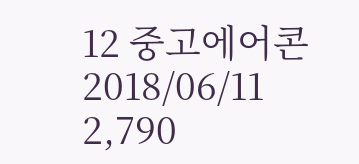12 중고에어콘 2018/06/11 2,790